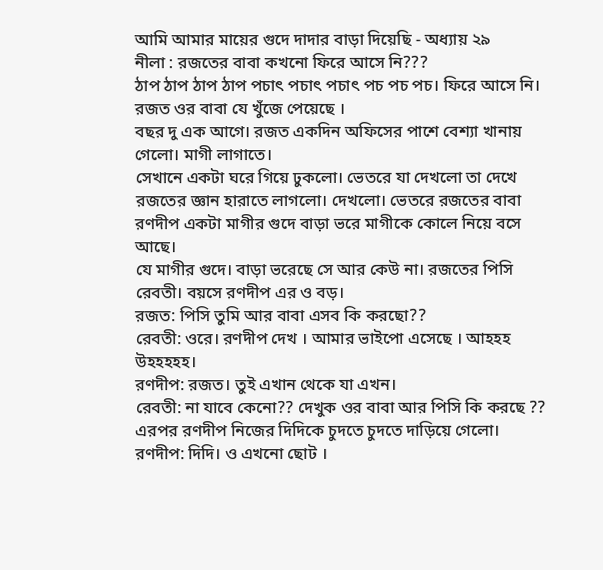আমি আমার মায়ের গুদে দাদার বাড়া দিয়েছি - অধ্যায় ২৯
নীলা : রজতের বাবা কখনো ফিরে আসে নি???
ঠাপ ঠাপ ঠাপ ঠাপ পচাৎ পচাৎ পচাৎ পচ পচ পচ। ফিরে আসে নি। রজত ওর বাবা যে খুঁজে পেয়েছে ।
বছর দু এক আগে। রজত একদিন অফিসের পাশে বেশ্যা খানায় গেলো। মাগী লাগাতে।
সেখানে একটা ঘরে গিয়ে ঢুকলো। ভেতরে যা দেখলো তা দেখে রজতের জ্ঞান হারাতে লাগলো। দেখলো। ভেতরে রজতের বাবা রণদীপ একটা মাগীর গুদে বাড়া ভরে মাগীকে কোলে নিয়ে বসে আছে।
যে মাগীর গুদে। বাড়া ভরেছে সে আর কেউ না। রজতের পিসি রেবতী। বয়সে রণদীপ এর ও বড়।
রজত: পিসি তুমি আর বাবা এসব কি করছো??
রেবতী: ওরে। রণদীপ দেখ । আমার ভাইপো এসেছে । আহহহ উহহহহহ।
রণদীপ: রজত। তুই এখান থেকে যা এখন।
রেবতী: না যাবে কেনো?? দেখুক ওর বাবা আর পিসি কি করছে ??
এরপর রণদীপ নিজের দিদিকে চুদতে চুদতে দাড়িয়ে গেলো।
রণদীপ: দিদি। ও এখনো ছোট ।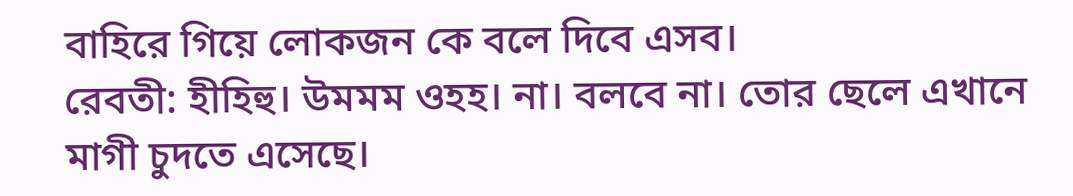বাহিরে গিয়ে লোকজন কে বলে দিবে এসব।
রেবতী: হীহিহু। উমমম ওহহ। না। বলবে না। তোর ছেলে এখানে মাগী চুদতে এসেছে।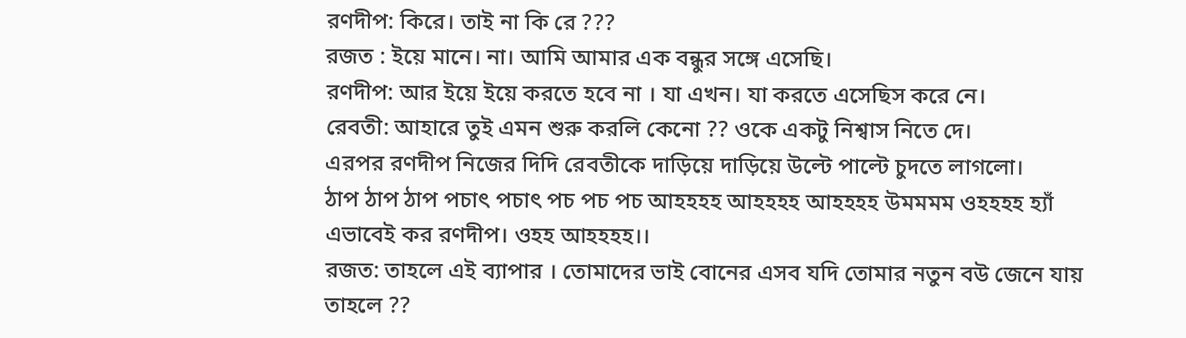রণদীপ: কিরে। তাই না কি রে ???
রজত : ইয়ে মানে। না। আমি আমার এক বন্ধুর সঙ্গে এসেছি।
রণদীপ: আর ইয়ে ইয়ে করতে হবে না । যা এখন। যা করতে এসেছিস করে নে।
রেবতী: আহারে তুই এমন শুরু করলি কেনো ?? ওকে একটু নিশ্বাস নিতে দে।
এরপর রণদীপ নিজের দিদি রেবতীকে দাড়িয়ে দাড়িয়ে উল্টে পাল্টে চুদতে লাগলো।
ঠাপ ঠাপ ঠাপ পচাৎ পচাৎ পচ পচ পচ আহহহহ আহহহহ আহহহহ উমমমম ওহহহহ হ্যাঁ এভাবেই কর রণদীপ। ওহহ আহহহহ।।
রজত: তাহলে এই ব্যাপার । তোমাদের ভাই বোনের এসব যদি তোমার নতুন বউ জেনে যায় তাহলে ??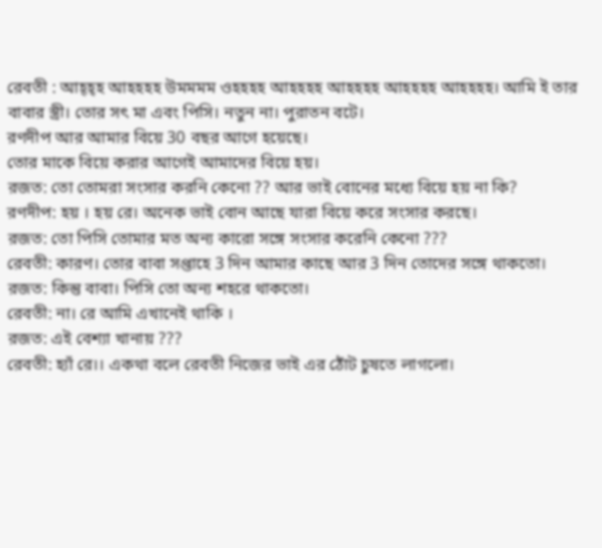রেবতী : আহ্হ্হ আহহহহ উমমমম ওহহহহ আহহহহ আহহহহ আহহহহ আহহহহ। আমি ই তার বাবার স্ত্রী। তোর সৎ মা এবং পিসি। নতুন না। পুরাতন বটে।
রণদীপ আর আমার বিয়ে 30 বছর আগে হয়েছে।
তোর মাকে বিয়ে করার আগেই আমাদের বিয়ে হয়।
রজত: তো তোমরা সংসার করনি কেনো ?? আর ভাই বোনের মধ্যে বিয়ে হয় না কি?
রণদীপ: হয় । হয় রে। অনেক ভাই বোন আছে যারা বিয়ে করে সংসার করছে।
রজত: তো পিসি তোমার মত অন্য কারো সঙ্গে সংসার করেনি কেনো ???
রেবতী: কারণ। তোর বাবা সপ্তাহে 3 দিন আমার কাছে আর 3 দিন তোদের সঙ্গে থাকতো।
রজত: কিন্তু বাবা। পিসি তো অন্য শহরে থাকতো।
রেবতী: না। রে আমি এখানেই থাকি ।
রজত: এই বেশ্যা খানায় ???
রেবতী: হ্যাঁ রে।। একথা বলে রেবতী নিজের ভাই এর ঠোঁট চুষতে লাগলো।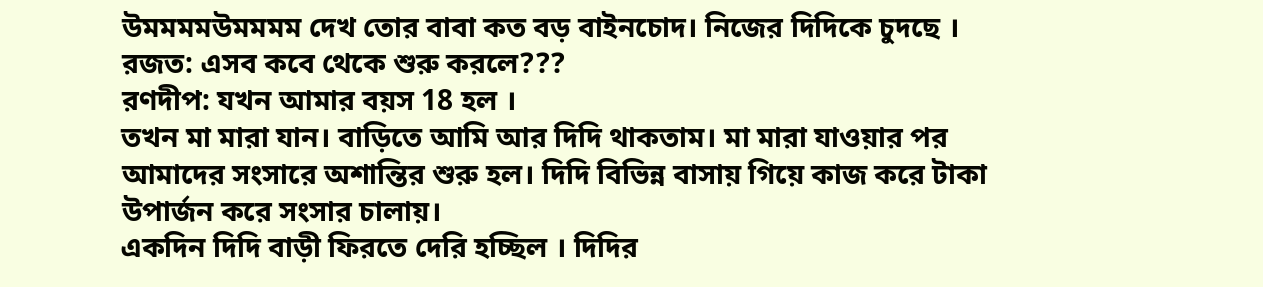উমমমমউমমমম দেখ তোর বাবা কত বড় বাইনচোদ। নিজের দিদিকে চুদছে ।
রজত: এসব কবে থেকে শুরু করলে???
রণদীপ: যখন আমার বয়স 18 হল ।
তখন মা মারা যান। বাড়িতে আমি আর দিদি থাকতাম। মা মারা যাওয়ার পর আমাদের সংসারে অশান্তির শুরু হল। দিদি বিভিন্ন বাসায় গিয়ে কাজ করে টাকা উপার্জন করে সংসার চালায়।
একদিন দিদি বাড়ী ফিরতে দেরি হচ্ছিল । দিদির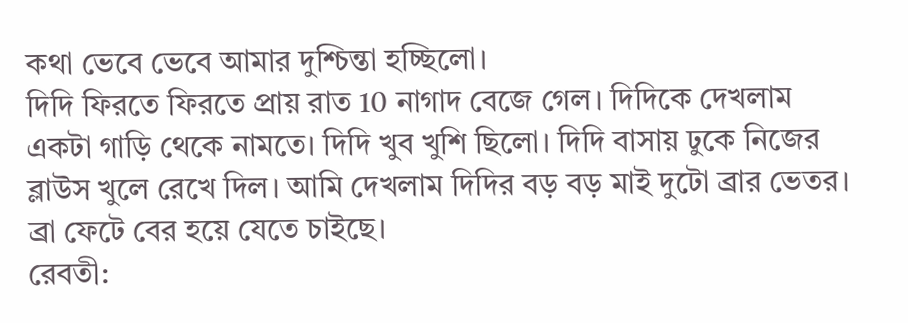কথা ভেবে ভেবে আমার দুশ্চিন্তা হচ্ছিলো।
দিদি ফিরতে ফিরতে প্রায় রাত 10 নাগাদ বেজে গেল। দিদিকে দেখলাম একটা গাড়ি থেকে নামতে। দিদি খুব খুশি ছিলো। দিদি বাসায় ঢুকে নিজের ব্লাউস খুলে রেখে দিল। আমি দেখলাম দিদির বড় বড় মাই দুটো ব্রার ভেতর। ব্রা ফেটে বের হয়ে যেতে চাইছে।
রেবতী: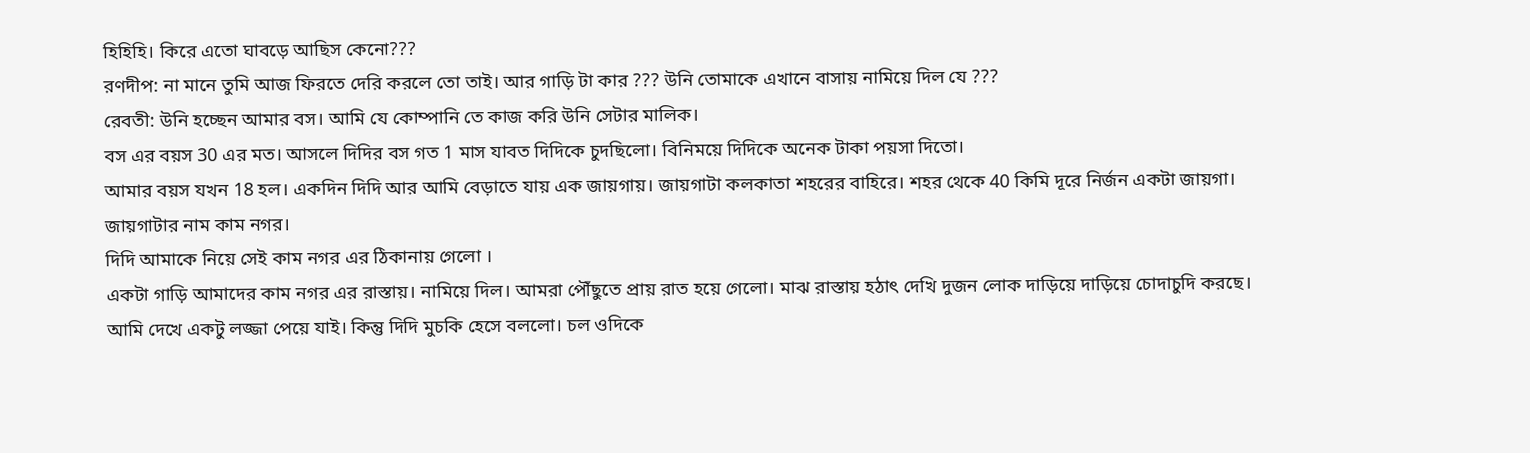হিহিহি। কিরে এতো ঘাবড়ে আছিস কেনো???
রণদীপ: না মানে তুমি আজ ফিরতে দেরি করলে তো তাই। আর গাড়ি টা কার ??? উনি তোমাকে এখানে বাসায় নামিয়ে দিল যে ???
রেবতী: উনি হচ্ছেন আমার বস। আমি যে কোম্পানি তে কাজ করি উনি সেটার মালিক।
বস এর বয়স 30 এর মত। আসলে দিদির বস গত 1 মাস যাবত দিদিকে চুদছিলো। বিনিময়ে দিদিকে অনেক টাকা পয়সা দিতো।
আমার বয়স যখন 18 হল। একদিন দিদি আর আমি বেড়াতে যায় এক জায়গায়। জায়গাটা কলকাতা শহরের বাহিরে। শহর থেকে 40 কিমি দূরে নির্জন একটা জায়গা।
জায়গাটার নাম কাম নগর।
দিদি আমাকে নিয়ে সেই কাম নগর এর ঠিকানায় গেলো ।
একটা গাড়ি আমাদের কাম নগর এর রাস্তায়। নামিয়ে দিল। আমরা পৌঁছুতে প্রায় রাত হয়ে গেলো। মাঝ রাস্তায় হঠাৎ দেখি দুজন লোক দাড়িয়ে দাড়িয়ে চোদাচুদি করছে।
আমি দেখে একটু লজ্জা পেয়ে যাই। কিন্তু দিদি মুচকি হেসে বললো। চল ওদিকে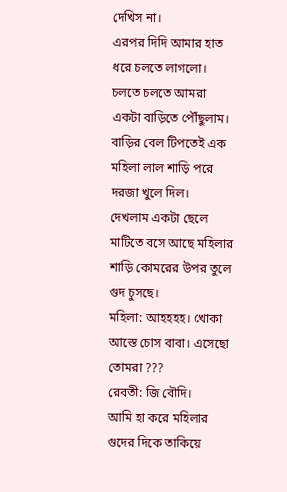দেখিস না।
এরপর দিদি আমার হাত ধরে চলতে লাগলো। চলতে চলতে আমরা একটা বাড়িতে পৌঁছুলাম।
বাড়ির বেল টিপতেই এক মহিলা লাল শাড়ি পরে দরজা খুলে দিল।
দেখলাম একটা ছেলে মাটিতে বসে আছে মহিলার শাড়ি কোমরের উপর তুলে গুদ চুসছে।
মহিলা: আহহহহ। খোকা আস্তে চোস বাবা। এসেছো তোমরা ???
রেবতী: জি বৌদি।
আমি হা করে মহিলার গুদের দিকে তাকিয়ে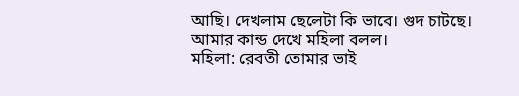আছি। দেখলাম ছেলেটা কি ভাবে। গুদ চাটছে।
আমার কান্ড দেখে মহিলা বলল।
মহিলা: রেবতী তোমার ভাই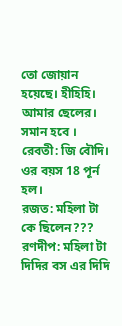তো জোয়ান হয়েছে। হীহিহি। আমার ছেলের। সমান হবে ।
রেবতী: জি বৌদি। ওর বয়স 18 পূর্ন হল।
রজত: মহিলা টা কে ছিলেন???
রণদীপ: মহিলা টা দিদির বস এর দিদি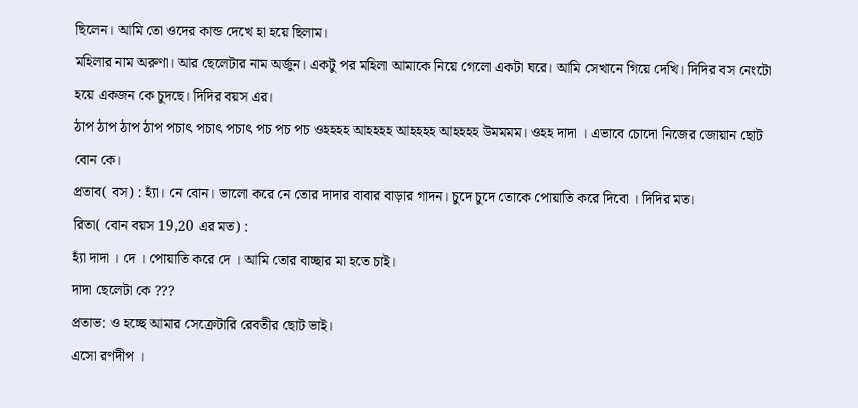ছিলেন। আমি তো ওদের কান্ড দেখে হা হয়ে ছিলাম।
মহিলার নাম অরুণা। আর ছেলেটার নাম অর্জুন। একটু পর মহিলা আমাকে নিয়ে গেলো একটা ঘরে। আমি সেখানে গিয়ে দেখি। দিদির বস নেংটো হয়ে একজন কে চুদছে। দিদির বয়স এর।
ঠাপ ঠাপ ঠাপ ঠাপ পচাৎ পচাৎ পচাৎ পচ পচ পচ ওহহহহ আহহহহ আহহহহ আহহহহ উমমমম। ওহহ দাদা । এভাবে চোদো নিজের জোয়ান ছোট বোন কে।
প্রতাব( বস) : হ্যাঁ। নে বোন। ভালো করে নে তোর দাদার বাবার বাড়ার গাদন। চুদে চুদে তোকে পোয়াতি করে দিবো । দিদির মত।
রিতা( বোন বয়স 19,20 এর মত) :
হ্যাঁ দাদা । দে । পোয়াতি করে দে । আমি তোর বাচ্ছার মা হতে চাই।
দাদা ছেলেটা কে ???
প্রতাভ: ও হচ্ছে আমার সেক্রেটারি রেবতীর ছোট ভাই।
এসো রণদীপ ।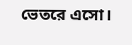ভেতরে এসো।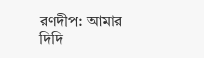রণদীপ: আমার দিদি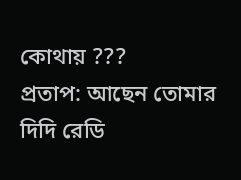কোথায় ???
প্রতাপ: আছেন তোমার দিদি রেডি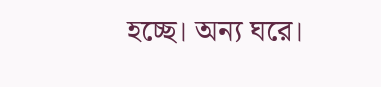হচ্ছে। অন্য ঘরে।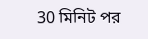30 মিনিট পর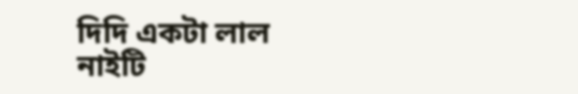দিদি একটা লাল নাইটি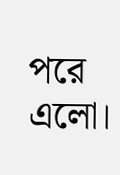পরে এলো।